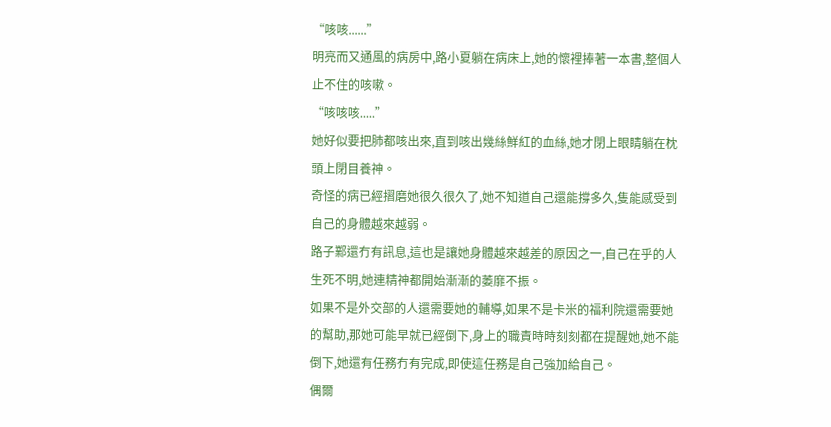“咳咳......”
明亮而又通風的病房中,路小夏躺在病床上,她的懷裡捧著一本書,整個人止不住的咳嗽。
“咳咳咳.....”
她好似要把肺都咳出來,直到咳出幾絲鮮紅的血絲,她才閉上眼睛躺在枕頭上閉目養神。
奇怪的病已經摺磨她很久很久了,她不知道自己還能撐多久,隻能感受到自己的身體越來越弱。
路子鄴還冇有訊息,這也是讓她身體越來越差的原因之一,自己在乎的人生死不明,她連精神都開始漸漸的萎靡不振。
如果不是外交部的人還需要她的輔導,如果不是卡米的福利院還需要她的幫助,那她可能早就已經倒下,身上的職責時時刻刻都在提醒她,她不能倒下,她還有任務冇有完成,即使這任務是自己強加給自己。
偶爾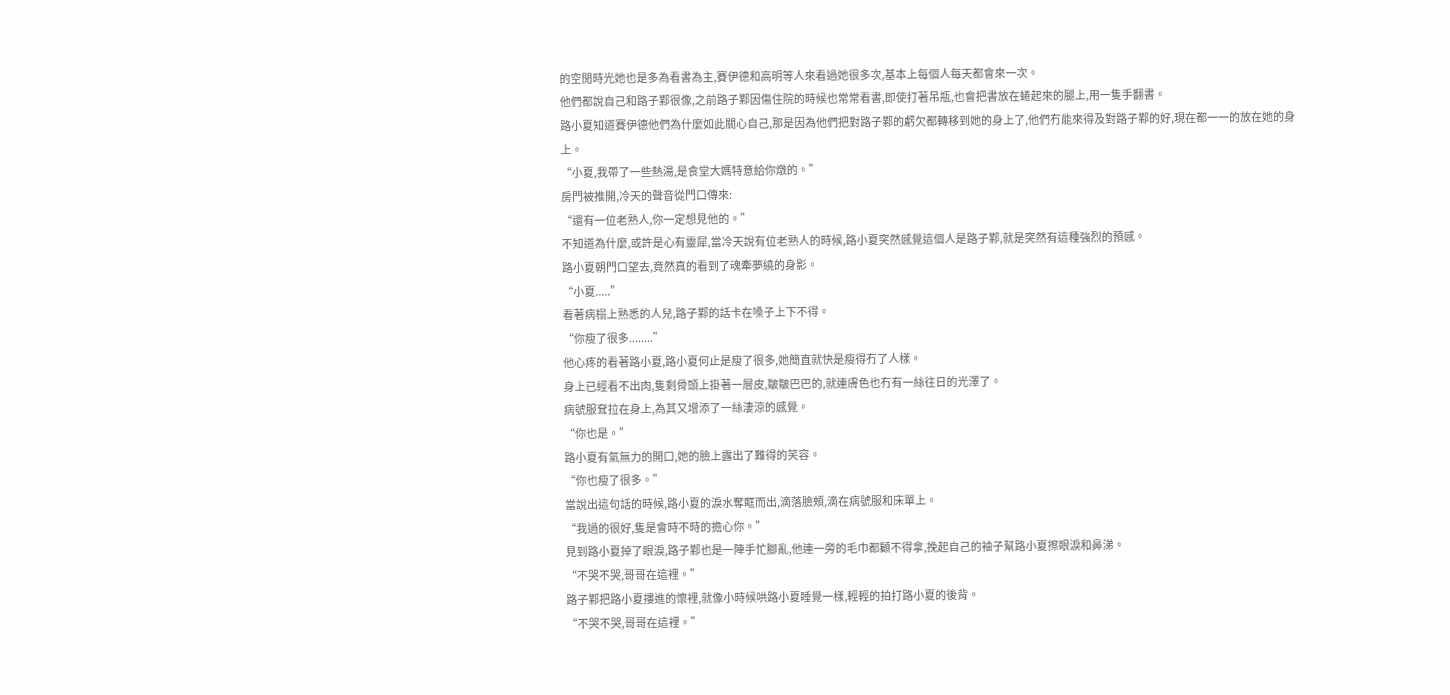的空閒時光她也是多為看書為主,賽伊德和高明等人來看過她很多次,基本上每個人每天都會來一次。
他們都說自己和路子鄴很像,之前路子鄴因傷住院的時候也常常看書,即使打著吊瓶,也會把書放在蜷起來的腿上,用一隻手翻書。
路小夏知道賽伊德他們為什麼如此關心自己,那是因為他們把對路子鄴的虧欠都轉移到她的身上了,他們冇能來得及對路子鄴的好,現在都一一的放在她的身上。
“小夏,我帶了一些熱湯,是食堂大媽特意給你燉的。”
房門被推開,冷天的聲音從門口傳來:
“還有一位老熟人,你一定想見他的。”
不知道為什麼,或許是心有靈犀,當冷天說有位老熟人的時候,路小夏突然感覺這個人是路子鄴,就是突然有這種強烈的預感。
路小夏朝門口望去,竟然真的看到了魂牽夢繞的身影。
“小夏.....”
看著病榻上熟悉的人兒,路子鄴的話卡在嗓子上下不得。
“你瘦了很多........”
他心疼的看著路小夏,路小夏何止是瘦了很多,她簡直就快是瘦得冇了人樣。
身上已經看不出肉,隻剩骨頭上掛著一層皮,皺皺巴巴的,就連膚色也冇有一絲往日的光澤了。
病號服耷拉在身上,為其又增添了一絲淒涼的感覺。
“你也是。”
路小夏有氣無力的開口,她的臉上露出了難得的笑容。
“你也瘦了很多。”
當說出這句話的時候,路小夏的淚水奪眶而出,滴落臉頰,滴在病號服和床單上。
“我過的很好,隻是會時不時的擔心你。”
見到路小夏掉了眼淚,路子鄴也是一陣手忙腳亂,他連一旁的毛巾都顧不得拿,挽起自己的袖子幫路小夏擦眼淚和鼻涕。
“不哭不哭,哥哥在這裡。”
路子鄴把路小夏摟進的懷裡,就像小時候哄路小夏睡覺一樣,輕輕的拍打路小夏的後背。
“不哭不哭,哥哥在這裡。”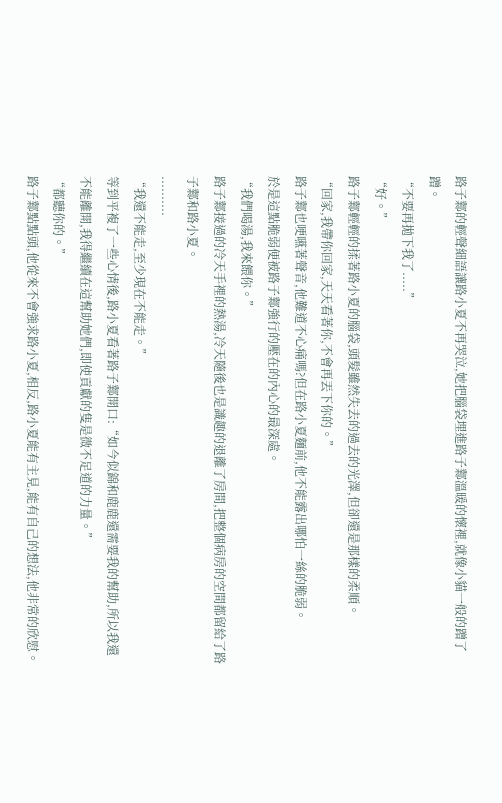路子鄴的輕聲細語讓路小夏不再哭泣,她把腦袋埋進路子鄴溫暖的懷裡,就像小貓一般的蹭了蹭。
“不要再拋下我了.....”
“好。”
路子鄴輕輕的揉著路小夏的腦袋,頭髮雖然失去的過去的光澤,但卻還是那樣的柔順。
“回家,我帶你回家,天天看著你,不會再丟下你的。”
路子鄴也哽嚥著聲音,他難道不心痛嗎?但在路小夏麵前,他不能露出哪怕一絲的脆弱。
於是這點脆弱便被路子鄴強行的壓在的內心的最深處。
“我們喝湯,我來餵你。”
路子鄴接過的冷天手裡的熱湯,冷天隨後也是識趣的退離了房間,把整個病房的空間都留給了路子鄴和路小夏。
..........
“我還不能走,至少現在不能走。”
等到平複了一些心情後,路小夏看著路子鄴開口:“如今似錦和鹿鹿還需要我的幫助,所以我還不能離開,我得繼續在這幫助她們,即使貢獻的隻是微不足道的力量。”
“都聽你的。”
路子鄴點點頭,他從來不會強求路小夏,相反,路小夏能有主見,能有自己的想法,他非常的欣慰。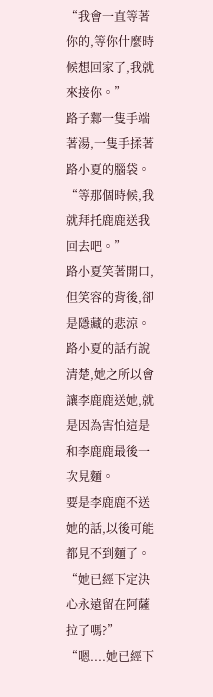“我會一直等著你的,等你什麼時候想回家了,我就來接你。”
路子鄴一隻手端著湯,一隻手揉著路小夏的腦袋。
“等那個時候,我就拜托鹿鹿送我回去吧。”
路小夏笑著開口,但笑容的背後,卻是隱藏的悲涼。
路小夏的話冇說清楚,她之所以會讓李鹿鹿送她,就是因為害怕這是和李鹿鹿最後一次見麵。
要是李鹿鹿不送她的話,以後可能都見不到麵了。
“她已經下定決心永遠留在阿薩拉了嗎?”
“嗯....她已經下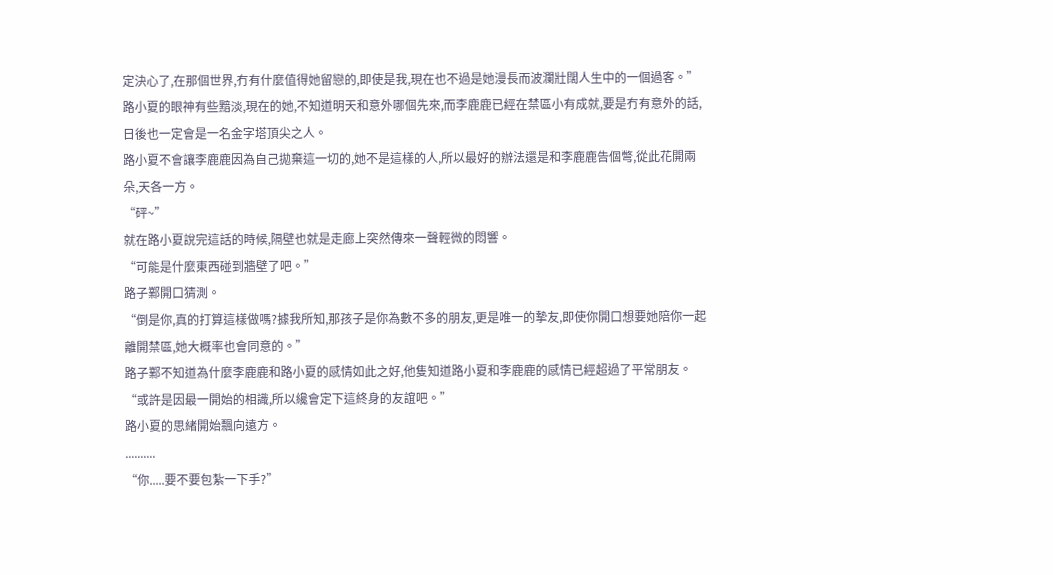定決心了,在那個世界,冇有什麼值得她留戀的,即使是我,現在也不過是她漫長而波瀾壯闊人生中的一個過客。”
路小夏的眼神有些黯淡,現在的她,不知道明天和意外哪個先來,而李鹿鹿已經在禁區小有成就,要是冇有意外的話,日後也一定會是一名金字塔頂尖之人。
路小夏不會讓李鹿鹿因為自己拋棄這一切的,她不是這樣的人,所以最好的辦法還是和李鹿鹿告個彆,從此花開兩朵,天各一方。
“砰~”
就在路小夏說完這話的時候,隔壁也就是走廊上突然傳來一聲輕微的悶響。
“可能是什麼東西碰到牆壁了吧。”
路子鄴開口猜測。
“倒是你,真的打算這樣做嗎?據我所知,那孩子是你為數不多的朋友,更是唯一的摯友,即使你開口想要她陪你一起離開禁區,她大概率也會同意的。”
路子鄴不知道為什麼李鹿鹿和路小夏的感情如此之好,他隻知道路小夏和李鹿鹿的感情已經超過了平常朋友。
“或許是因最一開始的相識,所以纔會定下這終身的友誼吧。”
路小夏的思緒開始飄向遠方。
..........
“你.....要不要包紮一下手?”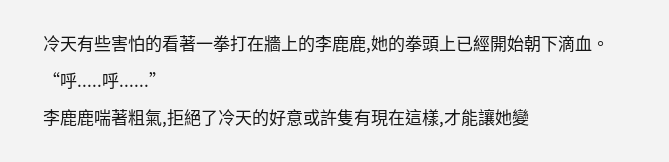冷天有些害怕的看著一拳打在牆上的李鹿鹿,她的拳頭上已經開始朝下滴血。
“呼.....呼......”
李鹿鹿喘著粗氣,拒絕了冷天的好意或許隻有現在這樣,才能讓她變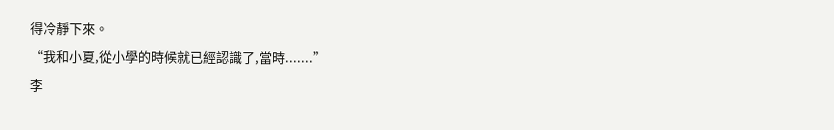得冷靜下來。
“我和小夏,從小學的時候就已經認識了,當時.......”
李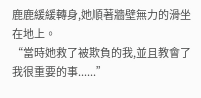鹿鹿緩緩轉身,她順著牆壁無力的滑坐在地上。
“當時她救了被欺負的我,並且教會了我很重要的事......”